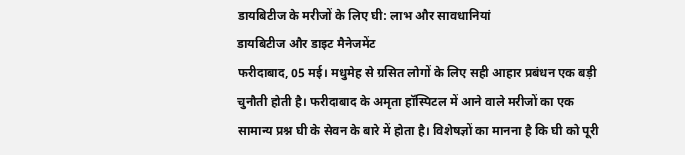डायबिटीज के मरीजों के लिए घी: लाभ और सावधानियां
डायबिटीज और डाइट मैनेजमेंट
फरीदाबाद, 05 मई। मधुमेह से ग्रसित लोगों के लिए सही आहार प्रबंधन एक बड़ी चुनौती होती है। फरीदाबाद के अमृता हॉस्पिटल में आने वाले मरीजों का एक सामान्य प्रश्न घी के सेवन के बारे में होता है। विशेषज्ञों का मानना है कि घी को पूरी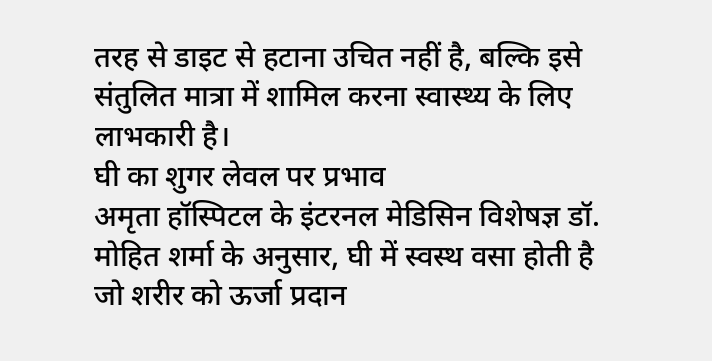तरह से डाइट से हटाना उचित नहीं है, बल्कि इसे संतुलित मात्रा में शामिल करना स्वास्थ्य के लिए लाभकारी है।
घी का शुगर लेवल पर प्रभाव
अमृता हॉस्पिटल के इंटरनल मेडिसिन विशेषज्ञ डॉ. मोहित शर्मा के अनुसार, घी में स्वस्थ वसा होती है जो शरीर को ऊर्जा प्रदान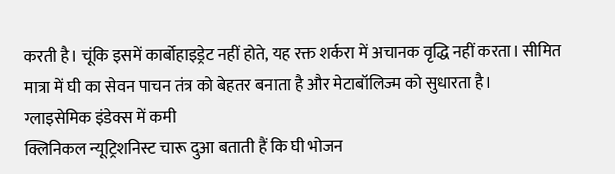करती है। चूंकि इसमें कार्बोहाइड्रेट नहीं होते, यह रक्त शर्करा में अचानक वृद्धि नहीं करता। सीमित मात्रा में घी का सेवन पाचन तंत्र को बेहतर बनाता है और मेटाबॉलिज्म को सुधारता है।
ग्लाइसेमिक इंडेक्स में कमी
क्लिनिकल न्यूट्रिशनिस्ट चारू दुआ बताती हैं कि घी भोजन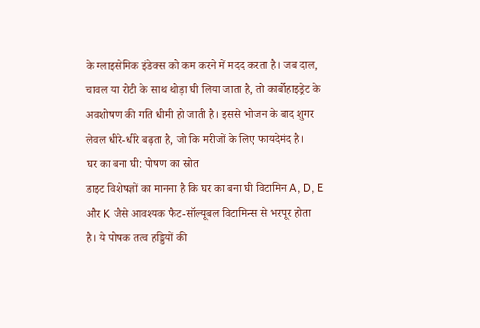के ग्लाइसेमिक इंडेक्स को कम करने में मदद करता है। जब दाल, चावल या रोटी के साथ थोड़ा घी लिया जाता है, तो कार्बोहाइड्रेट के अवशोषण की गति धीमी हो जाती है। इससे भोजन के बाद शुगर लेवल धीरे-धीरे बढ़ता है, जो कि मरीजों के लिए फायदेमंद है।
घर का बना घी: पोषण का स्रोत
डाइट विशेषज्ञों का मानना है कि घर का बना घी विटामिन A, D, E और K जैसे आवश्यक फैट-सॉल्यूबल विटामिन्स से भरपूर होता है। ये पोषक तत्व हड्डियों की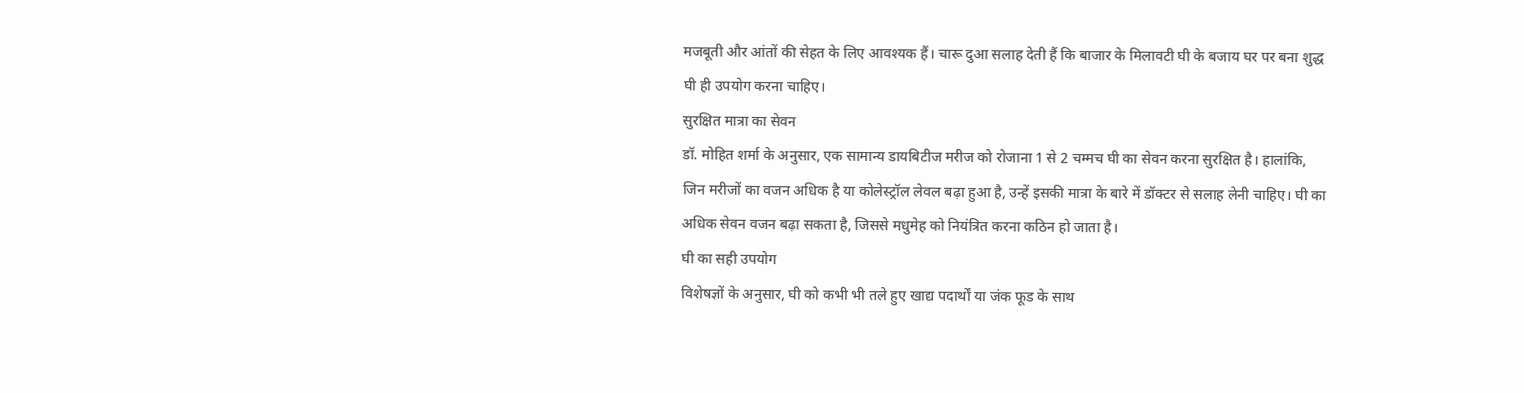मजबूती और आंतों की सेहत के लिए आवश्यक हैं। चारू दुआ सलाह देती हैं कि बाजार के मिलावटी घी के बजाय घर पर बना शुद्ध घी ही उपयोग करना चाहिए।
सुरक्षित मात्रा का सेवन
डॉ. मोहित शर्मा के अनुसार, एक सामान्य डायबिटीज मरीज को रोजाना 1 से 2 चम्मच घी का सेवन करना सुरक्षित है। हालांकि, जिन मरीजों का वजन अधिक है या कोलेस्ट्रॉल लेवल बढ़ा हुआ है, उन्हें इसकी मात्रा के बारे में डॉक्टर से सलाह लेनी चाहिए। घी का अधिक सेवन वजन बढ़ा सकता है, जिससे मधुमेह को नियंत्रित करना कठिन हो जाता है।
घी का सही उपयोग
विशेषज्ञों के अनुसार, घी को कभी भी तले हुए खाद्य पदार्थों या जंक फूड के साथ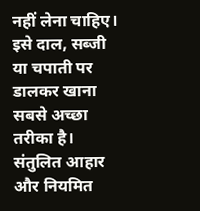नहीं लेना चाहिए। इसे दाल, सब्जी या चपाती पर डालकर खाना सबसे अच्छा तरीका है। संतुलित आहार और नियमित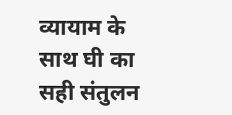व्यायाम के साथ घी का सही संतुलन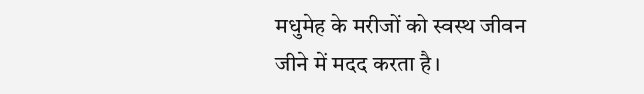मधुमेह के मरीजों को स्वस्थ जीवन जीने में मदद करता है।